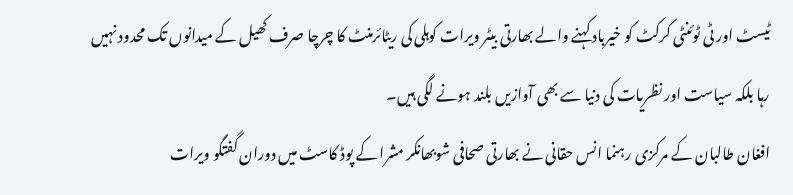ٹیسٹ اور ٹی ٹوئنٹی کرکٹ کو خیرباد کہنے والے بھارتی بیٹر ویرات کوہلی کی ریٹائرمنٹ کا چرچا صرف کھیل کے میدانوں تک محدود نہیں رہا بلکہ سیاست اور نظریات کی دنیا سے بھی آوازیں بلند ہونے لگی ہیں۔
افغان طالبان کے مرکزی رہنما انس حقانی نے بھارتی صحافی شوبھانکر مشرا کے پوڈ کاسٹ میں دوران گفتگو ویرات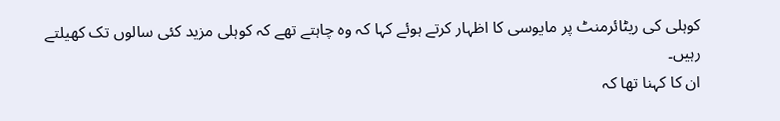کوہلی کی ریٹائرمنٹ پر مایوسی کا اظہار کرتے ہوئے کہا کہ وہ چاہتے تھے کہ کوہلی مزید کئی سالوں تک کھیلتے رہیں۔
ان کا کہنا تھا کہ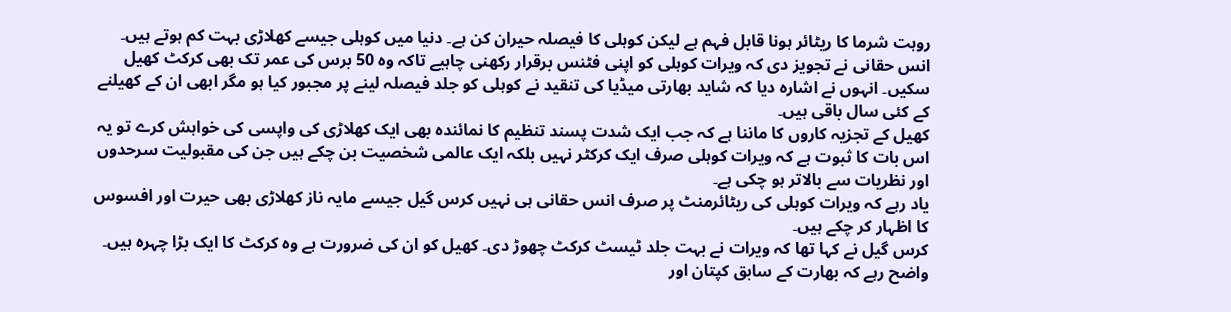روہت شرما کا ریٹائر ہونا قابل فہم ہے لیکن کوہلی کا فیصلہ حیران کن ہے۔ دنیا میں کوہلی جیسے کھلاڑی بہت کم ہوتے ہیں۔
انس حقانی نے تجویز دی کہ ویرات کوہلی کو اپنی فٹنس برقرار رکھنی چاہیے تاکہ وہ 50 برس کی عمر تک بھی کرکٹ کھیل سکیں۔ انہوں نے اشارہ دیا کہ شاید بھارتی میڈیا کی تنقید نے کوہلی کو جلد فیصلہ لینے پر مجبور کیا ہو مگر ابھی ان کے کھیلنے کے کئی سال باقی ہیں۔
کھیل کے تجزیہ کاروں کا ماننا ہے کہ جب ایک شدت پسند تنظیم کا نمائندہ بھی ایک کھلاڑی کی واپسی کی خواہش کرے تو یہ اس بات کا ثبوت ہے کہ ویرات کوہلی صرف ایک کرکٹر نہیں بلکہ ایک عالمی شخصیت بن چکے ہیں جن کی مقبولیت سرحدوں اور نظریات سے بالاتر ہو چکی ہے۔
یاد رہے کہ ویرات کوہلی کی ریٹائرمنٹ پر صرف انس حقانی ہی نہیں کرس گیل جیسے مایہ ناز کھلاڑی بھی حیرت اور افسوس کا اظہار کر چکے ہیں۔
کرس گیل نے کہا تھا کہ ویرات نے بہت جلد ٹیسٹ کرکٹ چھوڑ دی۔ کھیل کو ان کی ضرورت ہے وہ کرکٹ کا ایک بڑا چہرہ ہیں۔
واضح رہے کہ بھارت کے سابق کپتان اور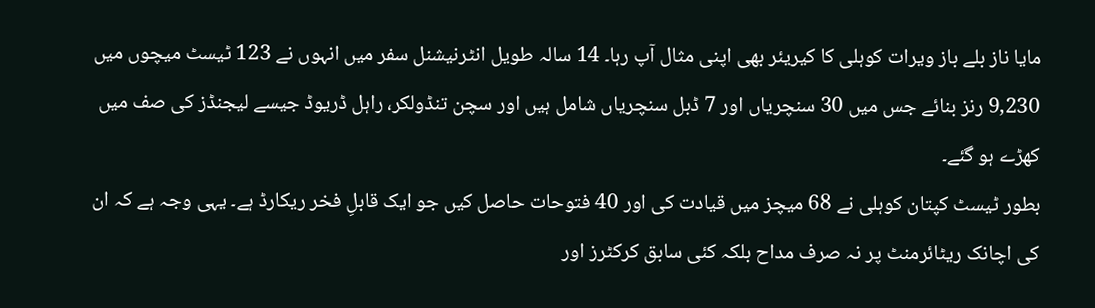مایا ناز بلے باز ویرات کوہلی کا کیریئر بھی اپنی مثال آپ رہا۔ 14 سالہ طویل انٹرنیشنل سفر میں انہوں نے 123 ٹیسٹ میچوں میں 9,230 رنز بنائے جس میں 30 سنچریاں اور 7 ڈبل سنچریاں شامل ہیں اور سچن تنڈولکر، راہل ڈریوڈ جیسے لیجنڈز کی صف میں کھڑے ہو گئے۔
بطور ٹیسٹ کپتان کوہلی نے 68 میچز میں قیادت کی اور 40 فتوحات حاصل کیں جو ایک قابلِ فخر ریکارڈ ہے۔ یہی وجہ ہے کہ ان کی اچانک ریٹائرمنٹ پر نہ صرف مداح بلکہ کئی سابق کرکٹرز اور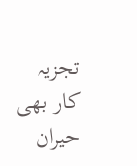تجزیہ کار بھی حیران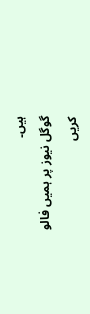ہیں۔
گوگل نیوز پر ہمیں فالو کریں